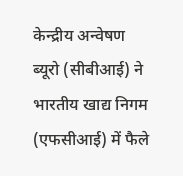केन्द्रीय अन्वेषण ब्यूरो (सीबीआई) ने भारतीय खाद्य निगम (एफसीआई) में फैले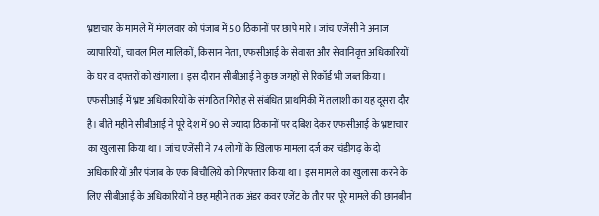भ्रष्टाचार के मामले में मंगलवार को पंजाब में 50 ठिकानों पर छापे मारे। जांच एजेंसी ने अनाज व्यापारियों, चावल मिल मालिकों, किसान नेता, एफसीआई के सेवारत और सेवानिवृत्त अधिकारियों के घर व दफ्तरों को खंगाला। इस दौरान सीबीआई ने कुछ जगहों से रिकॉर्ड भी जब्त किया।
एफसीआई में भ्रष्ट अधिकारियों के संगठित गिरोह से संबंधित प्राथमिकी में तलाशी का यह दूसरा दौर है। बीते महीने सीबीआई ने पूरे देश में 90 से ज्यादा ठिकानों पर दबिश देकर एफसीआई के भ्रष्टाचार का खुलासा किया था। जांच एजेंसी ने 74 लोगों के खिलाफ मामला दर्ज कर चंडीगढ़ के दो अधिकारियों और पंजाब के एक बिचौलिये को गिरफ्तार किया था। इस मामले का खुलासा करने के लिए सीबीआई के अधिकारियों ने छह महीने तक अंडर कवर एजेंट के तौर पर पूरे मामले की छानबीन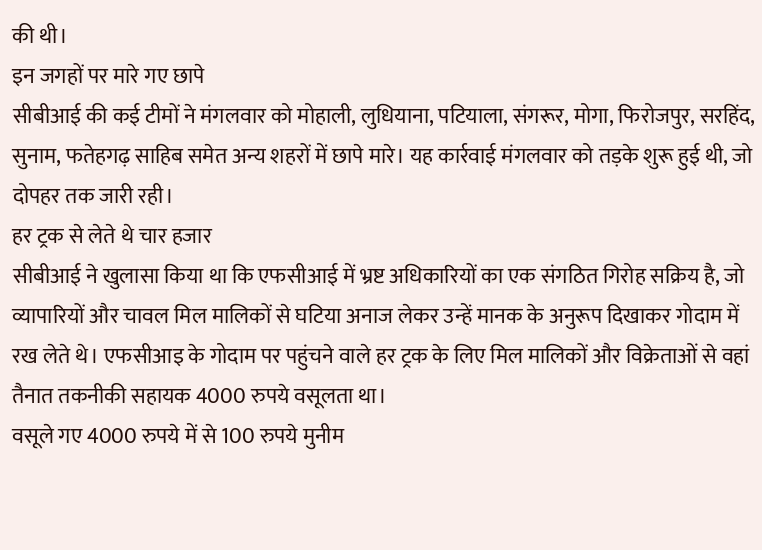की थी।
इन जगहों पर मारे गए छापे
सीबीआई की कई टीमों ने मंगलवार को मोहाली, लुधियाना, पटियाला, संगरूर, मोगा, फिरोजपुर, सरहिंद, सुनाम, फतेहगढ़ साहिब समेत अन्य शहरों में छापे मारे। यह कार्रवाई मंगलवार को तड़के शुरू हुई थी, जो दोपहर तक जारी रही।
हर ट्रक से लेते थे चार हजार
सीबीआई ने खुलासा किया था कि एफसीआई में भ्रष्ट अधिकारियों का एक संगठित गिरोह सक्रिय है, जो व्यापारियों और चावल मिल मालिकों से घटिया अनाज लेकर उन्हें मानक के अनुरूप दिखाकर गोदाम में रख लेते थे। एफसीआइ के गोदाम पर पहुंचने वाले हर ट्रक के लिए मिल मालिकों और विक्रेताओं से वहां तैनात तकनीकी सहायक 4000 रुपये वसूलता था।
वसूले गए 4000 रुपये में से 100 रुपये मुनीम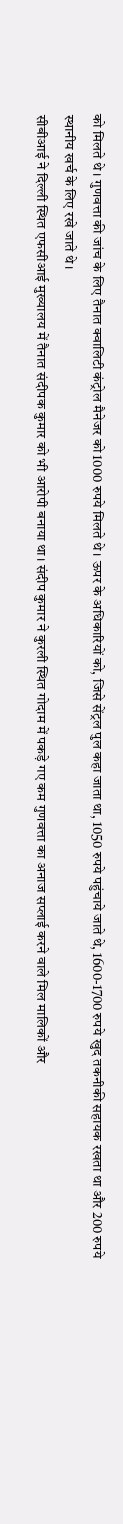को मिलते थे। गुणवत्ता की जांच के लिए तैनात क्वालिटी कंट्रोल मैनेजर को 1000 रुपये मिलते थे। ऊपर के अधिकारियों को, जिसे सेंट्रल पुल कहा जाता था, 1050 रुपये पहुंचाये जाते थे, 1600-1700 रुपये खुद तकनीकी सहायक रखता था और 200 रुपये स्थानीय खर्च के लिए रखे जाते थे।
सीबीआई ने दिल्ली स्थित एफसीआई मुख्यालय में तैनात संदीपक कुमार को भी आरोपी बनाया था। संदीप कुमार ने कुरली स्थित गोदाम में पकड़े गए कम गुणवत्ता का अनाज सप्लाई करने वाले मिल मालिकों और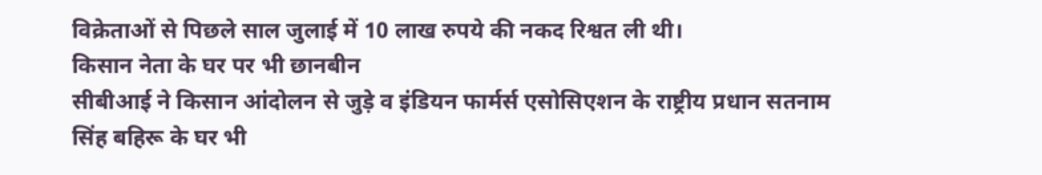विक्रेताओं से पिछले साल जुलाई में 10 लाख रुपये की नकद रिश्वत ली थी।
किसान नेता के घर पर भी छानबीन
सीबीआई ने किसान आंदोलन से जुड़े व इंडियन फार्मर्स एसोसिएशन के राष्ट्रीय प्रधान सतनाम सिंह बहिरू के घर भी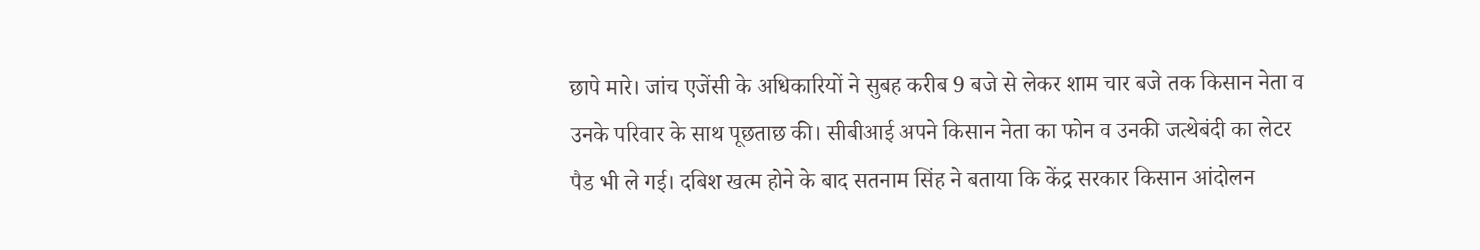छापे मारे। जांच एजेंसी के अधिकारियों ने सुबह करीब 9 बजे से लेकर शाम चार बजे तक किसान नेता व उनके परिवार के साथ पूछताछ की। सीबीआई अपने किसान नेता का फोन व उनकी जत्थेबंदी का लेटर पैड भी ले गई। दबिश खत्म होने के बाद सतनाम सिंह ने बताया कि केंद्र सरकार किसान आंदोलन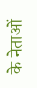के नेताओं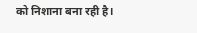को निशाना बना रही है।